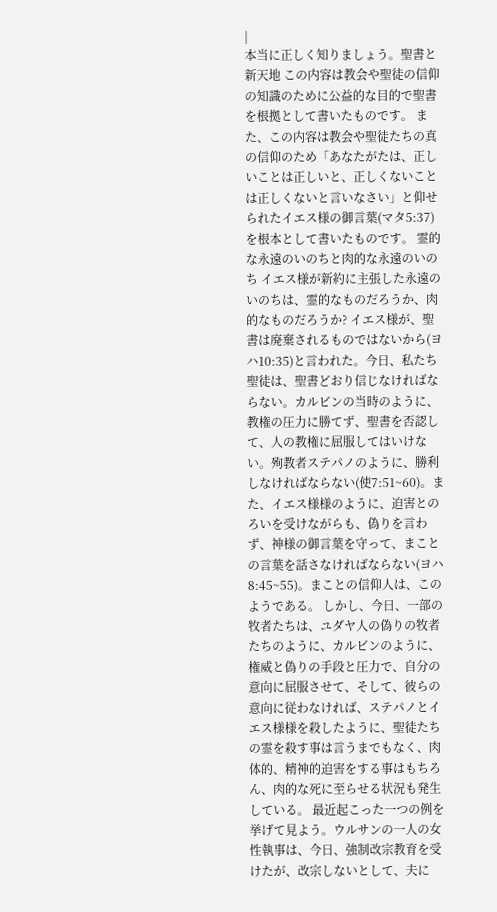|
本当に正しく知りましょう。聖書と新天地 この内容は教会や聖徒の信仰の知識のために公益的な目的で聖書を根拠として書いたものです。 また、この内容は教会や聖徒たちの真の信仰のため「あなたがたは、正しいことは正しいと、正しくないことは正しくないと言いなさい」と仰せられたイエス様の御言葉(マタ5:37)を根本として書いたものです。 霊的な永遠のいのちと肉的な永遠のいのち イエス様が新約に主張した永遠のいのちは、霊的なものだろうか、肉的なものだろうか? イエス様が、聖書は廃棄されるものではないから(ヨハ10:35)と言われた。今日、私たち聖徒は、聖書どおり信じなければならない。カルビンの当時のように、教権の圧力に勝てず、聖書を否認して、人の教権に屈服してはいけない。殉教者ステパノのように、勝利しなければならない(使7:51~60)。また、イエス様様のように、迫害とのろいを受けながらも、偽りを言わず、神様の御言葉を守って、まことの言葉を話さなければならない(ヨハ8:45~55)。まことの信仰人は、このようである。 しかし、今日、一部の牧者たちは、ユダヤ人の偽りの牧者たちのように、カルビンのように、権威と偽りの手段と圧力で、自分の意向に屈服させて、そして、彼らの意向に従わなければ、ステパノとイエス様様を殺したように、聖徒たちの霊を殺す事は言うまでもなく、肉体的、精神的迫害をする事はもちろん、肉的な死に至らせる状況も発生している。 最近起こった一つの例を挙げて見よう。ウルサンの一人の女性執事は、今日、強制改宗教育を受けたが、改宗しないとして、夫に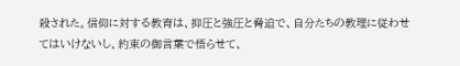殺された。信仰に対する教育は、抑圧と強圧と脅迫で、自分たちの教理に従わせてはいけないし、約束の御言葉で悟らせて、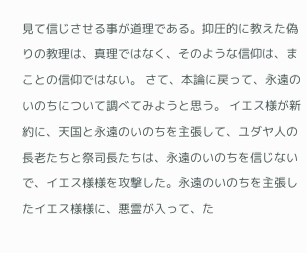見て信じさせる事が道理である。抑圧的に教えた偽りの教理は、真理ではなく、そのような信仰は、まことの信仰ではない。 さて、本論に戻って、永遠のいのちについて調べてみようと思う。 イエス様が新約に、天国と永遠のいのちを主張して、ユダヤ人の長老たちと祭司長たちは、永遠のいのちを信じないで、イエス様様を攻撃した。永遠のいのちを主張したイエス様様に、悪霊が入って、た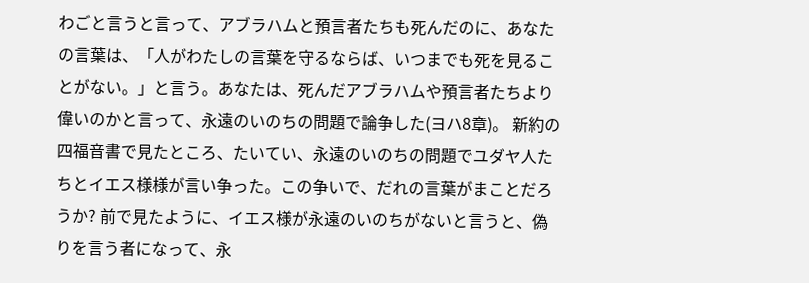わごと言うと言って、アブラハムと預言者たちも死んだのに、あなたの言葉は、「人がわたしの言葉を守るならば、いつまでも死を見ることがない。」と言う。あなたは、死んだアブラハムや預言者たちより偉いのかと言って、永遠のいのちの問題で論争した(ヨハ8章)。 新約の四福音書で見たところ、たいてい、永遠のいのちの問題でユダヤ人たちとイエス様様が言い争った。この争いで、だれの言葉がまことだろうか? 前で見たように、イエス様が永遠のいのちがないと言うと、偽りを言う者になって、永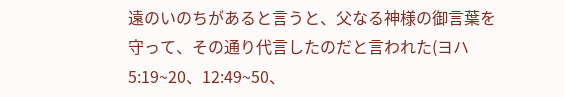遠のいのちがあると言うと、父なる神様の御言葉を守って、その通り代言したのだと言われた(ヨハ5:19~20、12:49~50、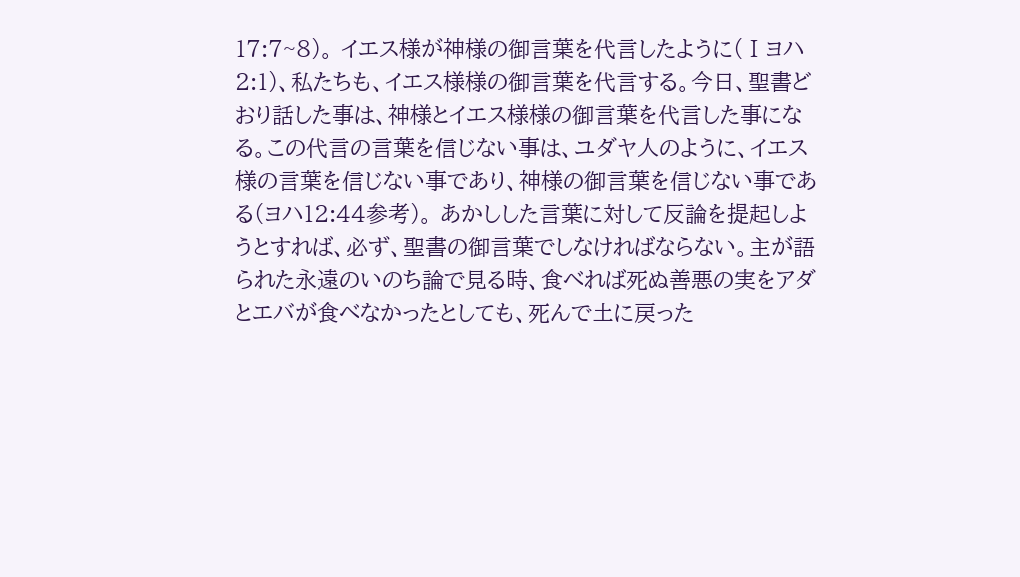17:7~8)。 イエス様が神様の御言葉を代言したように(Ⅰヨハ2:1)、私たちも、イエス様様の御言葉を代言する。今日、聖書どおり話した事は、神様とイエス様様の御言葉を代言した事になる。この代言の言葉を信じない事は、ユダヤ人のように、イエス様の言葉を信じない事であり、神様の御言葉を信じない事である(ヨハ12:44参考)。 あかしした言葉に対して反論を提起しようとすれば、必ず、聖書の御言葉でしなければならない。主が語られた永遠のいのち論で見る時、食べれば死ぬ善悪の実をアダとエバが食べなかったとしても、死んで土に戻った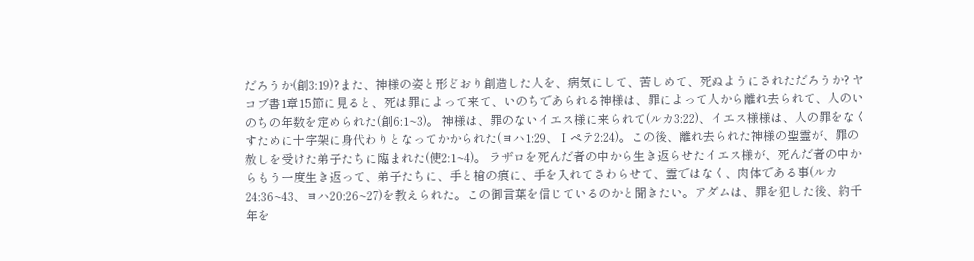だろうか(創3:19)?また、神様の姿と形どおり創造した人を、病気にして、苦しめて、死ぬようにされただろうか? ヤコブ書1章15節に見ると、死は罪によって来て、いのちであられる神様は、罪によって人から離れ去られて、人のいのちの年数を定められた(創6:1~3)。 神様は、罪のないイエス様に来られて(ルカ3:22)、イエス様様は、人の罪をなくすために十字架に身代わりとなってかかられた(ヨハ1:29、Ⅰペテ2:24)。この後、離れ去られた神様の聖霊が、罪の赦しを受けた弟子たちに臨まれた(使2:1~4)。 ラザロを死んだ者の中から生き返らせたイエス様が、死んだ者の中からもう一度生き返って、弟子たちに、手と槍の痕に、手を入れてさわらせて、霊ではなく、肉体である事(ルカ24:36~43、ヨハ20:26~27)を教えられた。この御言葉を信じているのかと聞きたい。アダムは、罪を犯した後、約千年を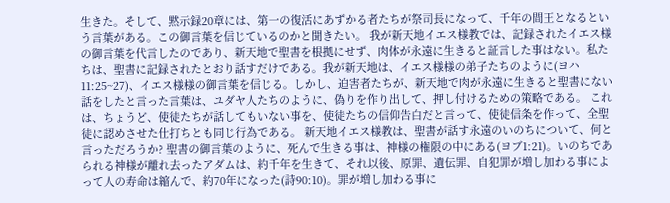生きた。そして、黙示録20章には、第一の復活にあずかる者たちが祭司長になって、千年の間王となるという言葉がある。この御言葉を信じているのかと聞きたい。 我が新天地イエス様教では、記録されたイエス様の御言葉を代言したのであり、新天地で聖書を根拠にせず、肉体が永遠に生きると証言した事はない。私たちは、聖書に記録されたとおり話すだけである。我が新天地は、イエス様様の弟子たちのように(ヨハ11:25~27)、イエス様様の御言葉を信じる。しかし、迫害者たちが、新天地で肉が永遠に生きると聖書にない話をしたと言った言葉は、ユダヤ人たちのように、偽りを作り出して、押し付けるための策略である。 これは、ちょうど、使徒たちが話してもいない事を、使徒たちの信仰告白だと言って、使徒信条を作って、全聖徒に認めさせた仕打ちとも同じ行為である。 新天地イエス様教は、聖書が話す永遠のいのちについて、何と言っただろうか? 聖書の御言葉のように、死んで生きる事は、神様の権限の中にある(ヨブ1:21)。いのちであられる神様が離れ去ったアダムは、約千年を生きて、それ以後、原罪、遺伝罪、自犯罪が増し加わる事によって人の寿命は縮んで、約70年になった(詩90:10)。罪が増し加わる事に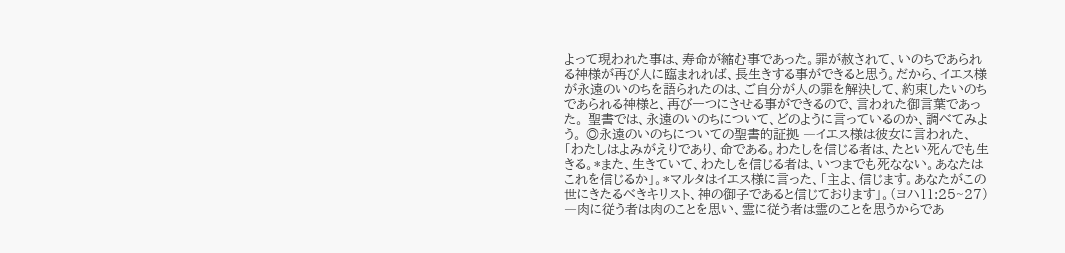よって現われた事は、寿命が縮む事であった。罪が赦されて、いのちであられる神様が再び人に臨まれれば、長生きする事ができると思う。だから、イエス様が永遠のいのちを語られたのは、ご自分が人の罪を解決して、約束したいのちであられる神様と、再び一つにさせる事ができるので、言われた御言葉であった。 聖書では、永遠のいのちについて、どのように言っているのか、調べてみよう。 ◎永遠のいのちについての聖書的証拠 ―イエス様は彼女に言われた、「わたしはよみがえりであり、命である。わたしを信じる者は、たとい死んでも生きる。*また、生きていて、わたしを信じる者は、いつまでも死なない。あなたはこれを信じるか」。*マルタはイエス様に言った、「主よ、信じます。あなたがこの世にきたるべきキリスト、神の御子であると信じております」。(ヨハ11:25~27) ―肉に従う者は肉のことを思い、霊に従う者は霊のことを思うからであ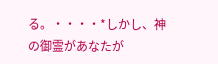る。・・・・*しかし、神の御霊があなたが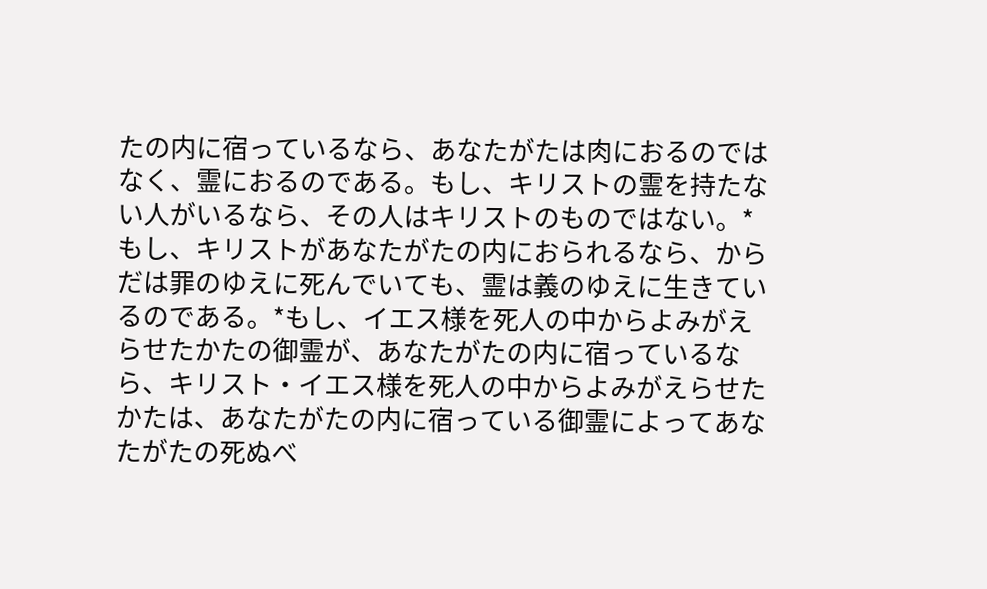たの内に宿っているなら、あなたがたは肉におるのではなく、霊におるのである。もし、キリストの霊を持たない人がいるなら、その人はキリストのものではない。*もし、キリストがあなたがたの内におられるなら、からだは罪のゆえに死んでいても、霊は義のゆえに生きているのである。*もし、イエス様を死人の中からよみがえらせたかたの御霊が、あなたがたの内に宿っているなら、キリスト・イエス様を死人の中からよみがえらせたかたは、あなたがたの内に宿っている御霊によってあなたがたの死ぬべ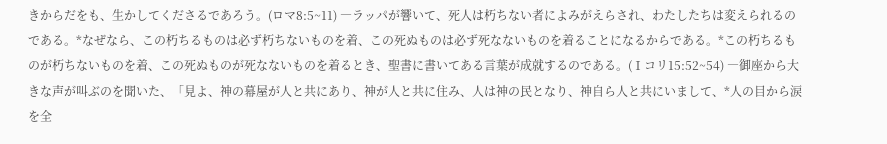きからだをも、生かしてくださるであろう。(ロマ8:5~11) ―ラッパが響いて、死人は朽ちない者によみがえらされ、わたしたちは変えられるのである。*なぜなら、この朽ちるものは必ず朽ちないものを着、この死ぬものは必ず死なないものを着ることになるからである。*この朽ちるものが朽ちないものを着、この死ぬものが死なないものを着るとき、聖書に書いてある言葉が成就するのである。(Ⅰコリ15:52~54) ―御座から大きな声が叫ぶのを聞いた、「見よ、神の幕屋が人と共にあり、神が人と共に住み、人は神の民となり、神自ら人と共にいまして、*人の目から涙を全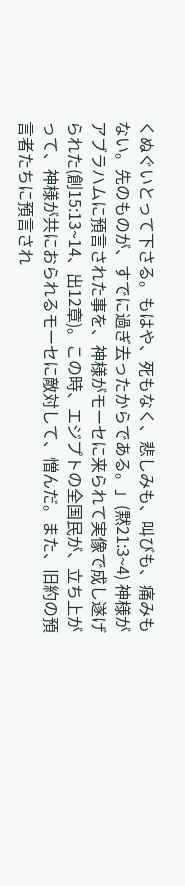くぬぐいとって下さる。もはや、死もなく、悲しみも、叫びも、痛みもない。先のものが、すでに過ぎ去ったからである。」(黙21:3~4) 神様がアブラハムに預言された事を、神様がモーセに来られて実像で成し遂げられた(創15:13~14、出12章)。この時、エジプトの全国民が、立ち上がって、神様が共におられるモーセに敵対して、憎んだ。また、旧約の預言者たちに預言され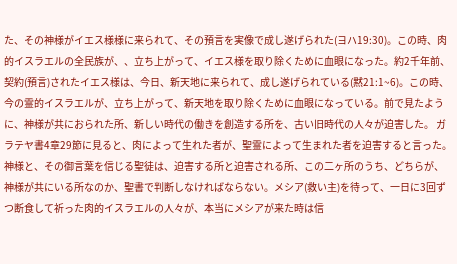た、その神様がイエス様様に来られて、その預言を実像で成し遂げられた(ヨハ19:30)。この時、肉的イスラエルの全民族が、、立ち上がって、イエス様を取り除くために血眼になった。約2千年前、契約(預言)されたイエス様は、今日、新天地に来られて、成し遂げられている(黙21:1~6)。この時、今の霊的イスラエルが、立ち上がって、新天地を取り除くために血眼になっている。前で見たように、神様が共におられた所、新しい時代の働きを創造する所を、古い旧時代の人々が迫害した。 ガラテヤ書4章29節に見ると、肉によって生れた者が、聖霊によって生まれた者を迫害すると言った。神様と、その御言葉を信じる聖徒は、迫害する所と迫害される所、この二ヶ所のうち、どちらが、神様が共にいる所なのか、聖書で判断しなければならない。メシア(救い主)を待って、一日に3回ずつ断食して祈った肉的イスラエルの人々が、本当にメシアが来た時は信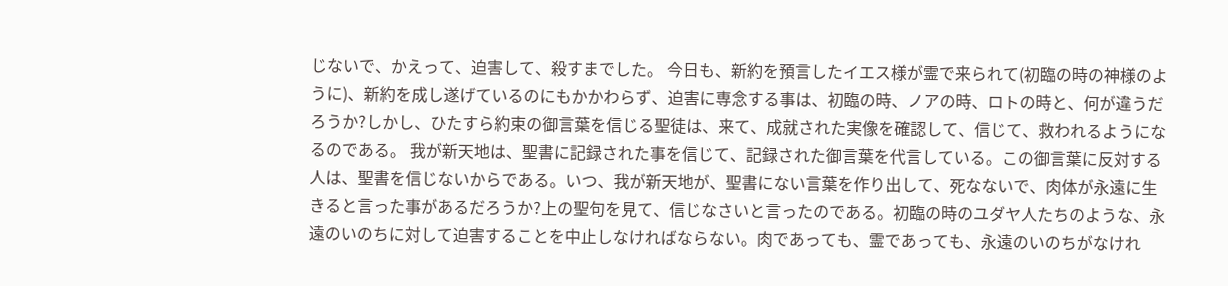じないで、かえって、迫害して、殺すまでした。 今日も、新約を預言したイエス様が霊で来られて(初臨の時の神様のように)、新約を成し遂げているのにもかかわらず、迫害に専念する事は、初臨の時、ノアの時、ロトの時と、何が違うだろうか?しかし、ひたすら約束の御言葉を信じる聖徒は、来て、成就された実像を確認して、信じて、救われるようになるのである。 我が新天地は、聖書に記録された事を信じて、記録された御言葉を代言している。この御言葉に反対する人は、聖書を信じないからである。いつ、我が新天地が、聖書にない言葉を作り出して、死なないで、肉体が永遠に生きると言った事があるだろうか?上の聖句を見て、信じなさいと言ったのである。初臨の時のユダヤ人たちのような、永遠のいのちに対して迫害することを中止しなければならない。肉であっても、霊であっても、永遠のいのちがなけれ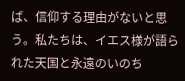ば、信仰する理由がないと思う。私たちは、イエス様が語られた天国と永遠のいのち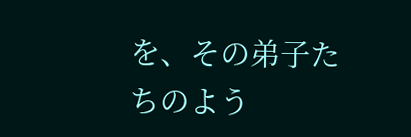を、その弟子たちのよう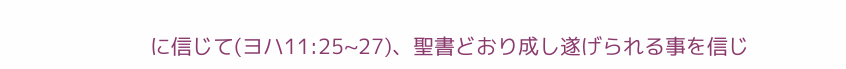に信じて(ヨハ11:25~27)、聖書どおり成し遂げられる事を信じ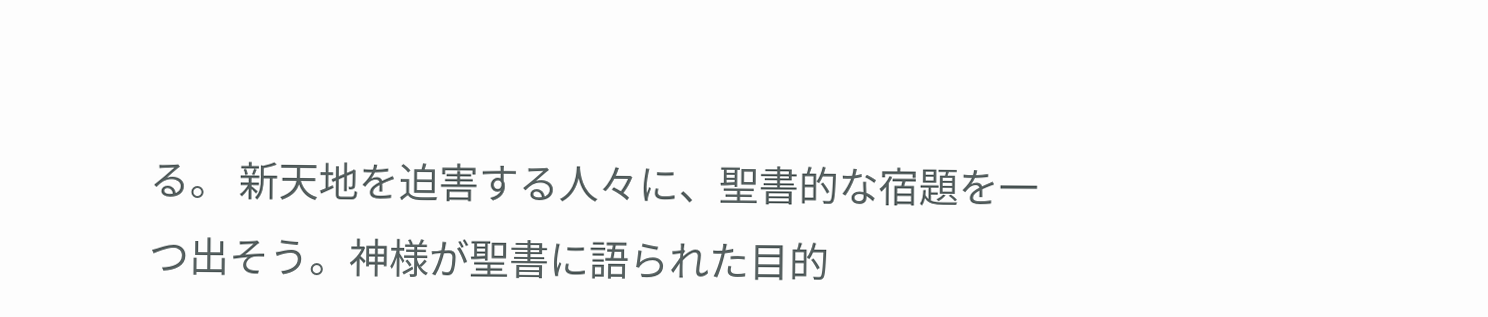る。 新天地を迫害する人々に、聖書的な宿題を一つ出そう。神様が聖書に語られた目的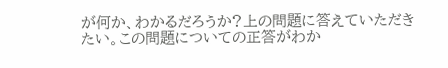が何か、わかるだろうか?上の問題に答えていただきたい。この問題についての正答がわか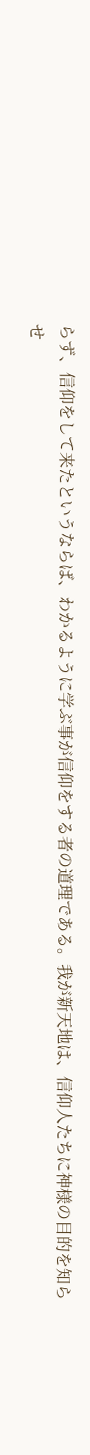らず、信仰をして来たというならば、わかるように学ぶ事が信仰をする者の道理である。我が新天地は、信仰人たちに神様の目的を知らせ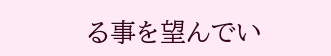る事を望んでい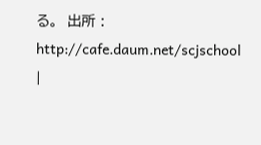る。  出所 : http://cafe.daum.net/scjschool
|